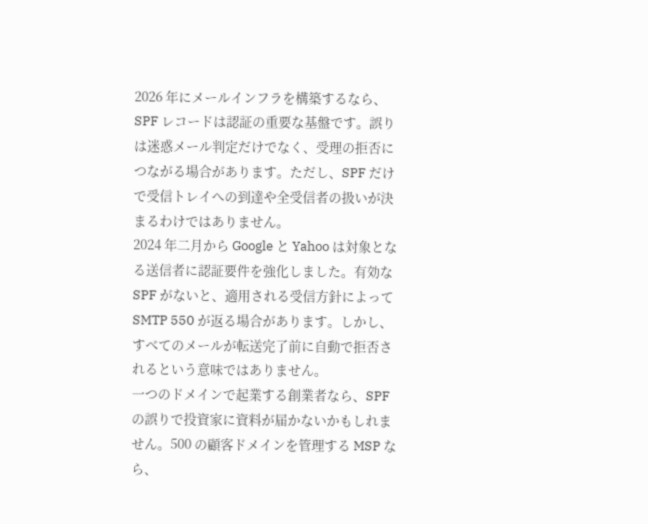2026 年にメールインフラを構築するなら、SPF レコードは認証の重要な基盤です。誤りは迷惑メール判定だけでなく、受理の拒否につながる場合があります。ただし、SPF だけで受信トレイへの到達や全受信者の扱いが決まるわけではありません。
2024 年二月から Google と Yahoo は対象となる送信者に認証要件を強化しました。有効な SPF がないと、適用される受信方針によって SMTP 550 が返る場合があります。しかし、すべてのメールが転送完了前に自動で拒否されるという意味ではありません。
一つのドメインで起業する創業者なら、SPF の誤りで投資家に資料が届かないかもしれません。500 の顧客ドメインを管理する MSP なら、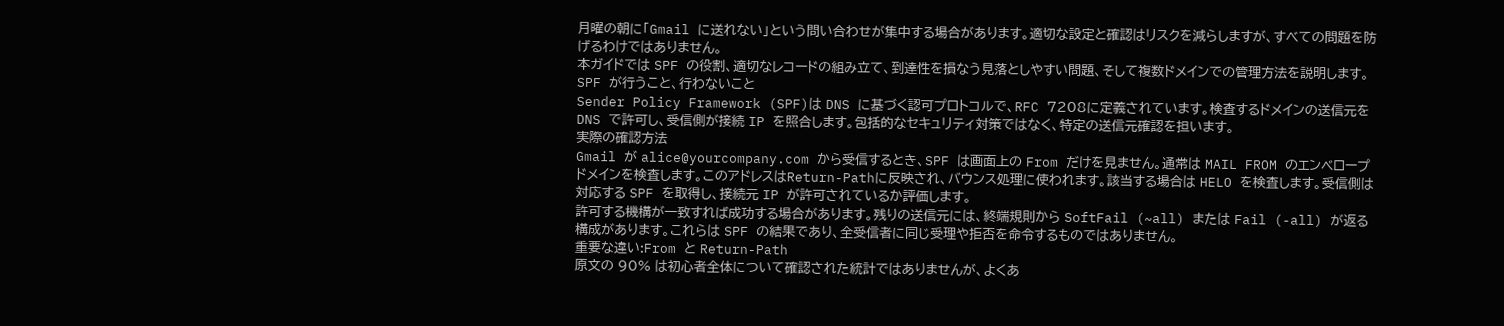月曜の朝に「Gmail に送れない」という問い合わせが集中する場合があります。適切な設定と確認はリスクを減らしますが、すべての問題を防げるわけではありません。
本ガイドでは SPF の役割、適切なレコードの組み立て、到達性を損なう見落としやすい問題、そして複数ドメインでの管理方法を説明します。
SPF が行うこと、行わないこと
Sender Policy Framework (SPF)は DNS に基づく認可プロトコルで、RFC 7208に定義されています。検査するドメインの送信元を DNS で許可し、受信側が接続 IP を照合します。包括的なセキュリティ対策ではなく、特定の送信元確認を担います。
実際の確認方法
Gmail が alice@yourcompany.com から受信するとき、SPF は画面上の From だけを見ません。通常は MAIL FROM のエンベロープドメインを検査します。このアドレスはReturn-Pathに反映され、バウンス処理に使われます。該当する場合は HELO を検査します。受信側は対応する SPF を取得し、接続元 IP が許可されているか評価します。
許可する機構が一致すれば成功する場合があります。残りの送信元には、終端規則から SoftFail (~all) または Fail (-all) が返る構成があります。これらは SPF の結果であり、全受信者に同じ受理や拒否を命令するものではありません。
重要な違い:From と Return-Path
原文の 90% は初心者全体について確認された統計ではありませんが、よくあ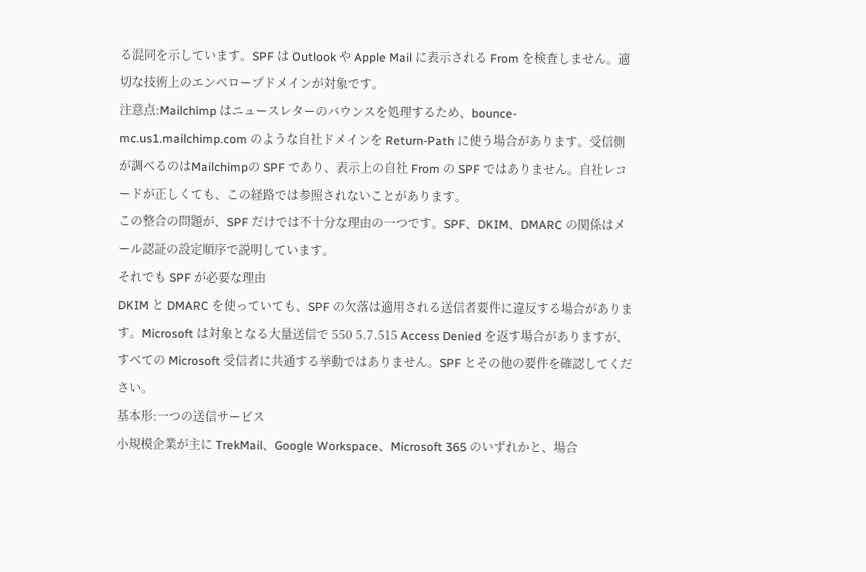る混同を示しています。SPF は Outlook や Apple Mail に表示される From を検査しません。適切な技術上のエンベロープドメインが対象です。
注意点:Mailchimp はニュースレターのバウンスを処理するため、bounce-mc.us1.mailchimp.com のような自社ドメインを Return-Path に使う場合があります。受信側が調べるのはMailchimpの SPF であり、表示上の自社 From の SPF ではありません。自社レコードが正しくても、この経路では参照されないことがあります。
この整合の問題が、SPF だけでは不十分な理由の一つです。SPF、DKIM、DMARC の関係はメール認証の設定順序で説明しています。
それでも SPF が必要な理由
DKIM と DMARC を使っていても、SPF の欠落は適用される送信者要件に違反する場合があります。Microsoft は対象となる大量送信で 550 5.7.515 Access Denied を返す場合がありますが、すべての Microsoft 受信者に共通する挙動ではありません。SPF とその他の要件を確認してください。
基本形:一つの送信サービス
小規模企業が主に TrekMail、Google Workspace、Microsoft 365 のいずれかと、場合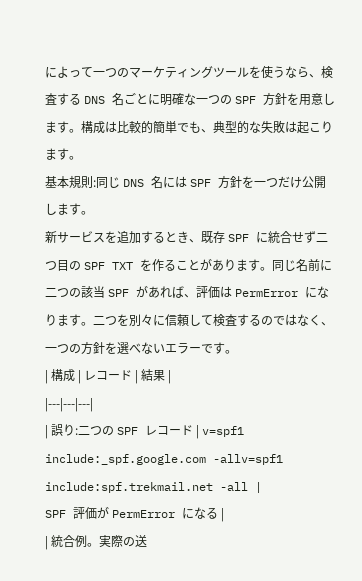によって一つのマーケティングツールを使うなら、検査する DNS 名ごとに明確な一つの SPF 方針を用意します。構成は比較的簡単でも、典型的な失敗は起こります。
基本規則:同じ DNS 名には SPF 方針を一つだけ公開します。
新サービスを追加するとき、既存 SPF に統合せず二つ目の SPF TXT を作ることがあります。同じ名前に二つの該当 SPF があれば、評価は PermError になります。二つを別々に信頼して検査するのではなく、一つの方針を選べないエラーです。
| 構成 | レコード | 結果 |
|---|---|---|
| 誤り:二つの SPF レコード | v=spf1 include:_spf.google.com -allv=spf1 include:spf.trekmail.net -all |
SPF 評価が PermError になる |
| 統合例。実際の送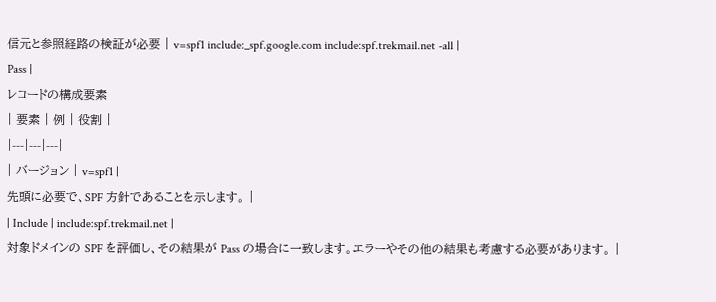信元と参照経路の検証が必要 | v=spf1 include:_spf.google.com include:spf.trekmail.net -all |
Pass |
レコードの構成要素
| 要素 | 例 | 役割 |
|---|---|---|
| バージョン | v=spf1 |
先頭に必要で、SPF 方針であることを示します。 |
| Include | include:spf.trekmail.net |
対象ドメインの SPF を評価し、その結果が Pass の場合に一致します。エラーやその他の結果も考慮する必要があります。 |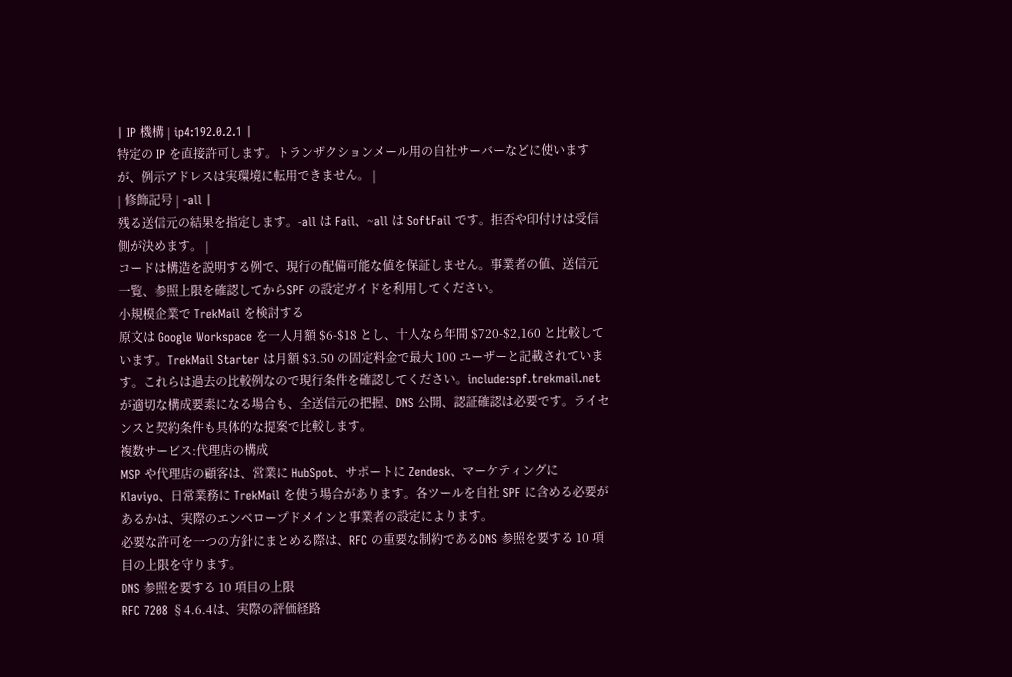| IP 機構 | ip4:192.0.2.1 |
特定の IP を直接許可します。トランザクションメール用の自社サーバーなどに使いますが、例示アドレスは実環境に転用できません。 |
| 修飾記号 | -all |
残る送信元の結果を指定します。-all は Fail、~all は SoftFail です。拒否や印付けは受信側が決めます。 |
コードは構造を説明する例で、現行の配備可能な値を保証しません。事業者の値、送信元一覧、参照上限を確認してからSPF の設定ガイドを利用してください。
小規模企業で TrekMail を検討する
原文は Google Workspace を一人月額 $6-$18 とし、十人なら年間 $720-$2,160 と比較しています。TrekMail Starter は月額 $3.50 の固定料金で最大 100 ユーザーと記載されています。これらは過去の比較例なので現行条件を確認してください。include:spf.trekmail.netが適切な構成要素になる場合も、全送信元の把握、DNS 公開、認証確認は必要です。ライセンスと契約条件も具体的な提案で比較します。
複数サービス:代理店の構成
MSP や代理店の顧客は、営業に HubSpot、サポートに Zendesk、マーケティングに Klaviyo、日常業務に TrekMail を使う場合があります。各ツールを自社 SPF に含める必要があるかは、実際のエンベロープドメインと事業者の設定によります。
必要な許可を一つの方針にまとめる際は、RFC の重要な制約であるDNS 参照を要する 10 項目の上限を守ります。
DNS 参照を要する 10 項目の上限
RFC 7208 §4.6.4は、実際の評価経路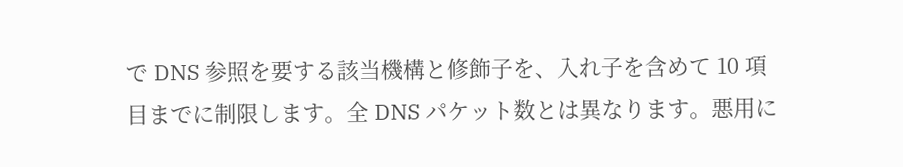で DNS 参照を要する該当機構と修飾子を、入れ子を含めて 10 項目までに制限します。全 DNS パケット数とは異なります。悪用に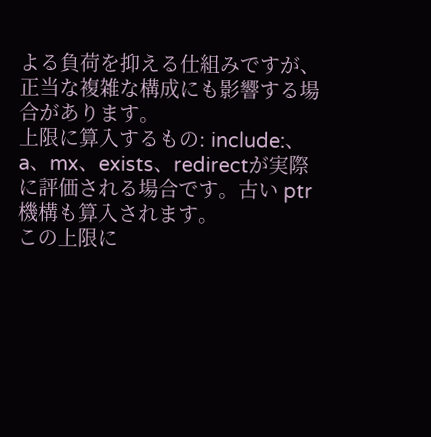よる負荷を抑える仕組みですが、正当な複雑な構成にも影響する場合があります。
上限に算入するもの: include:、a、mx、exists、redirectが実際に評価される場合です。古い ptr 機構も算入されます。
この上限に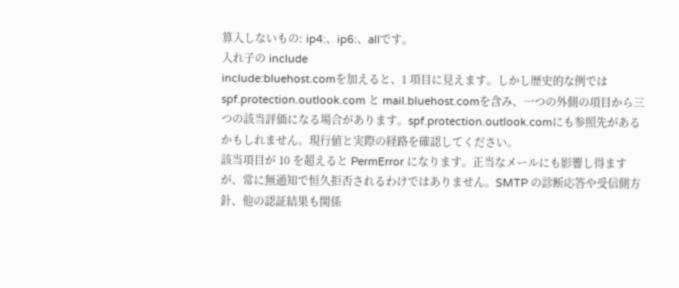算入しないもの: ip4:、ip6:、allです。
入れ子の include
include:bluehost.comを加えると、1 項目に見えます。しかし歴史的な例では spf.protection.outlook.com と mail.bluehost.comを含み、一つの外側の項目から三つの該当評価になる場合があります。spf.protection.outlook.comにも参照先があるかもしれません。現行値と実際の経路を確認してください。
該当項目が 10 を超えると PermError になります。正当なメールにも影響し得ますが、常に無通知で恒久拒否されるわけではありません。SMTP の診断応答や受信側方針、他の認証結果も関係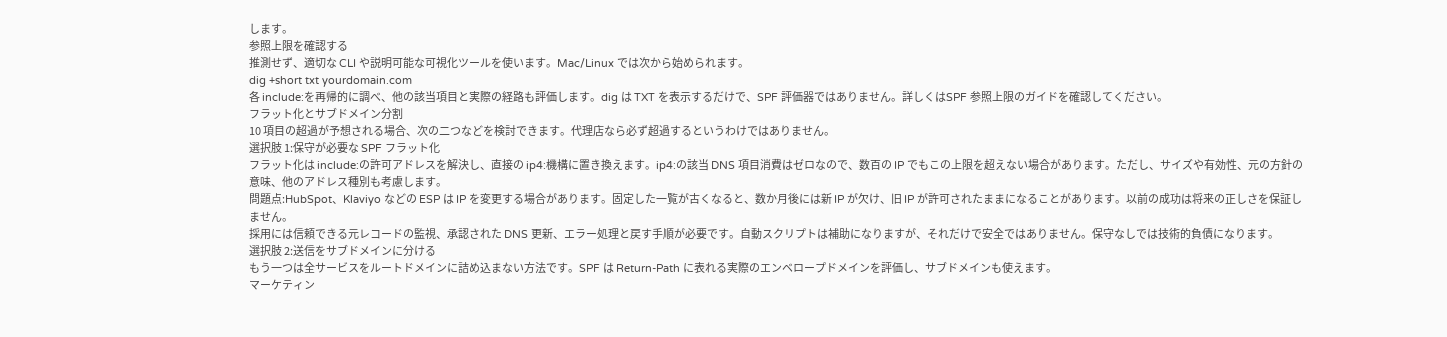します。
参照上限を確認する
推測せず、適切な CLI や説明可能な可視化ツールを使います。Mac/Linux では次から始められます。
dig +short txt yourdomain.com
各 include:を再帰的に調べ、他の該当項目と実際の経路も評価します。dig は TXT を表示するだけで、SPF 評価器ではありません。詳しくはSPF 参照上限のガイドを確認してください。
フラット化とサブドメイン分割
10 項目の超過が予想される場合、次の二つなどを検討できます。代理店なら必ず超過するというわけではありません。
選択肢 1:保守が必要な SPF フラット化
フラット化は include:の許可アドレスを解決し、直接の ip4:機構に置き換えます。ip4:の該当 DNS 項目消費はゼロなので、数百の IP でもこの上限を超えない場合があります。ただし、サイズや有効性、元の方針の意味、他のアドレス種別も考慮します。
問題点:HubSpot、Klaviyo などの ESP は IP を変更する場合があります。固定した一覧が古くなると、数か月後には新 IP が欠け、旧 IP が許可されたままになることがあります。以前の成功は将来の正しさを保証しません。
採用には信頼できる元レコードの監視、承認された DNS 更新、エラー処理と戻す手順が必要です。自動スクリプトは補助になりますが、それだけで安全ではありません。保守なしでは技術的負債になります。
選択肢 2:送信をサブドメインに分ける
もう一つは全サービスをルートドメインに詰め込まない方法です。SPF は Return-Path に表れる実際のエンベロープドメインを評価し、サブドメインも使えます。
マーケティン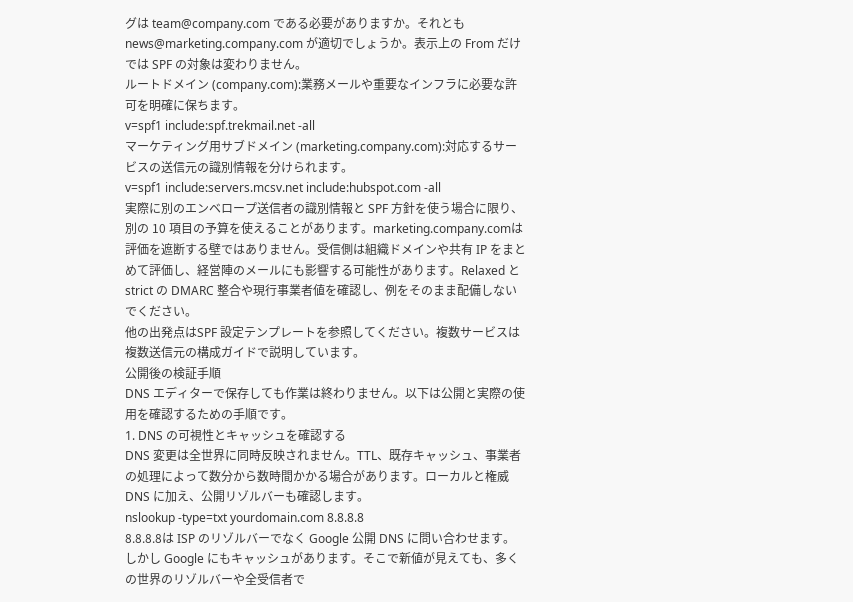グは team@company.com である必要がありますか。それとも news@marketing.company.com が適切でしょうか。表示上の From だけでは SPF の対象は変わりません。
ルートドメイン (company.com):業務メールや重要なインフラに必要な許可を明確に保ちます。
v=spf1 include:spf.trekmail.net -all
マーケティング用サブドメイン (marketing.company.com):対応するサービスの送信元の識別情報を分けられます。
v=spf1 include:servers.mcsv.net include:hubspot.com -all
実際に別のエンベロープ送信者の識別情報と SPF 方針を使う場合に限り、別の 10 項目の予算を使えることがあります。marketing.company.comは評価を遮断する壁ではありません。受信側は組織ドメインや共有 IP をまとめて評価し、経営陣のメールにも影響する可能性があります。Relaxed と strict の DMARC 整合や現行事業者値を確認し、例をそのまま配備しないでください。
他の出発点はSPF 設定テンプレートを参照してください。複数サービスは複数送信元の構成ガイドで説明しています。
公開後の検証手順
DNS エディターで保存しても作業は終わりません。以下は公開と実際の使用を確認するための手順です。
1. DNS の可視性とキャッシュを確認する
DNS 変更は全世界に同時反映されません。TTL、既存キャッシュ、事業者の処理によって数分から数時間かかる場合があります。ローカルと権威 DNS に加え、公開リゾルバーも確認します。
nslookup -type=txt yourdomain.com 8.8.8.8
8.8.8.8は ISP のリゾルバーでなく Google 公開 DNS に問い合わせます。しかし Google にもキャッシュがあります。そこで新値が見えても、多くの世界のリゾルバーや全受信者で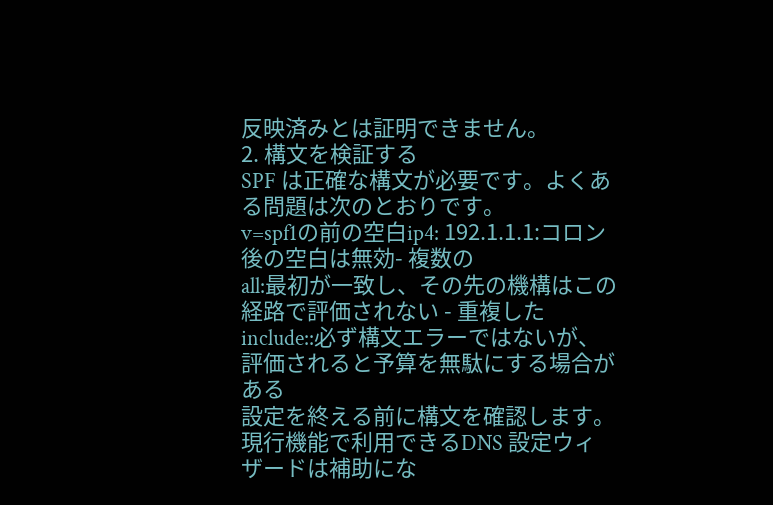反映済みとは証明できません。
2. 構文を検証する
SPF は正確な構文が必要です。よくある問題は次のとおりです。
v=spf1の前の空白ip4: 192.1.1.1:コロン後の空白は無効- 複数の
all:最初が一致し、その先の機構はこの経路で評価されない - 重複した
include::必ず構文エラーではないが、評価されると予算を無駄にする場合がある
設定を終える前に構文を確認します。現行機能で利用できるDNS 設定ウィザードは補助にな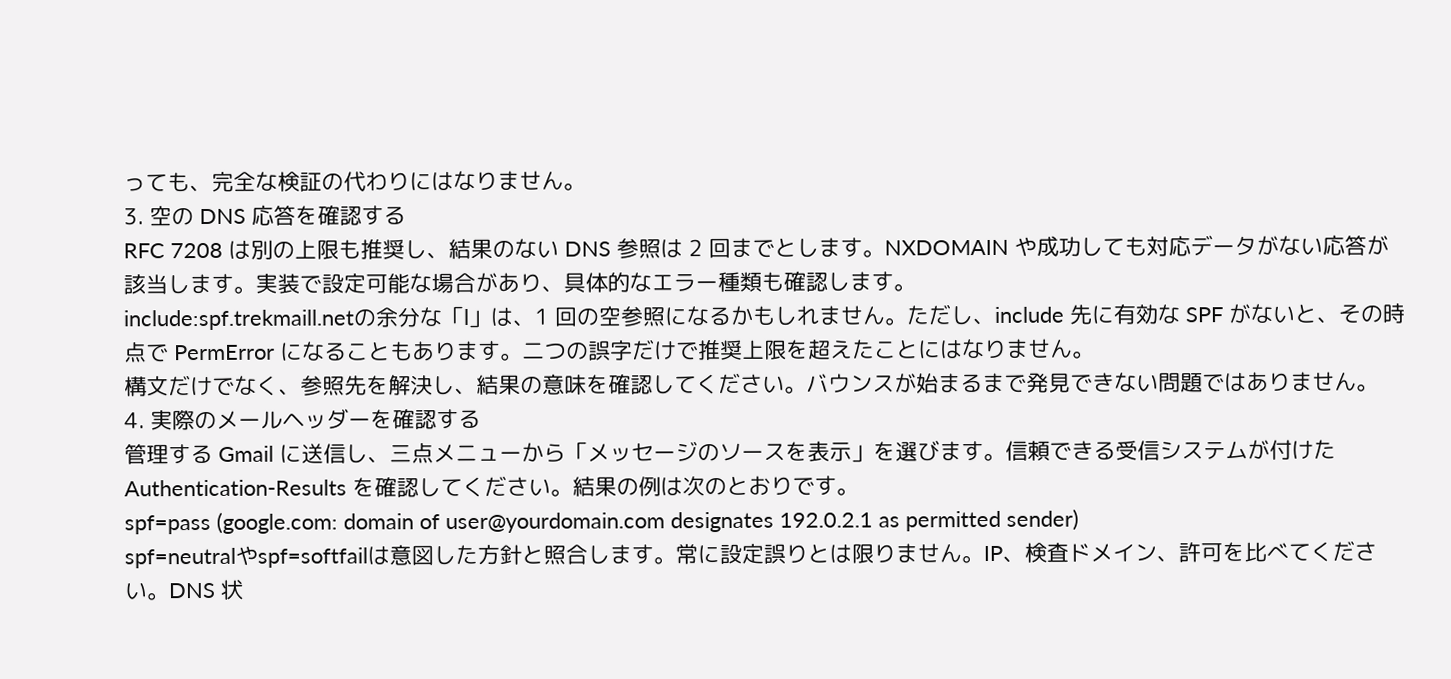っても、完全な検証の代わりにはなりません。
3. 空の DNS 応答を確認する
RFC 7208 は別の上限も推奨し、結果のない DNS 参照は 2 回までとします。NXDOMAIN や成功しても対応データがない応答が該当します。実装で設定可能な場合があり、具体的なエラー種類も確認します。
include:spf.trekmaill.netの余分な「l」は、1 回の空参照になるかもしれません。ただし、include 先に有効な SPF がないと、その時点で PermError になることもあります。二つの誤字だけで推奨上限を超えたことにはなりません。
構文だけでなく、参照先を解決し、結果の意味を確認してください。バウンスが始まるまで発見できない問題ではありません。
4. 実際のメールヘッダーを確認する
管理する Gmail に送信し、三点メニューから「メッセージのソースを表示」を選びます。信頼できる受信システムが付けた Authentication-Results を確認してください。結果の例は次のとおりです。
spf=pass (google.com: domain of user@yourdomain.com designates 192.0.2.1 as permitted sender)
spf=neutralやspf=softfailは意図した方針と照合します。常に設定誤りとは限りません。IP、検査ドメイン、許可を比べてください。DNS 状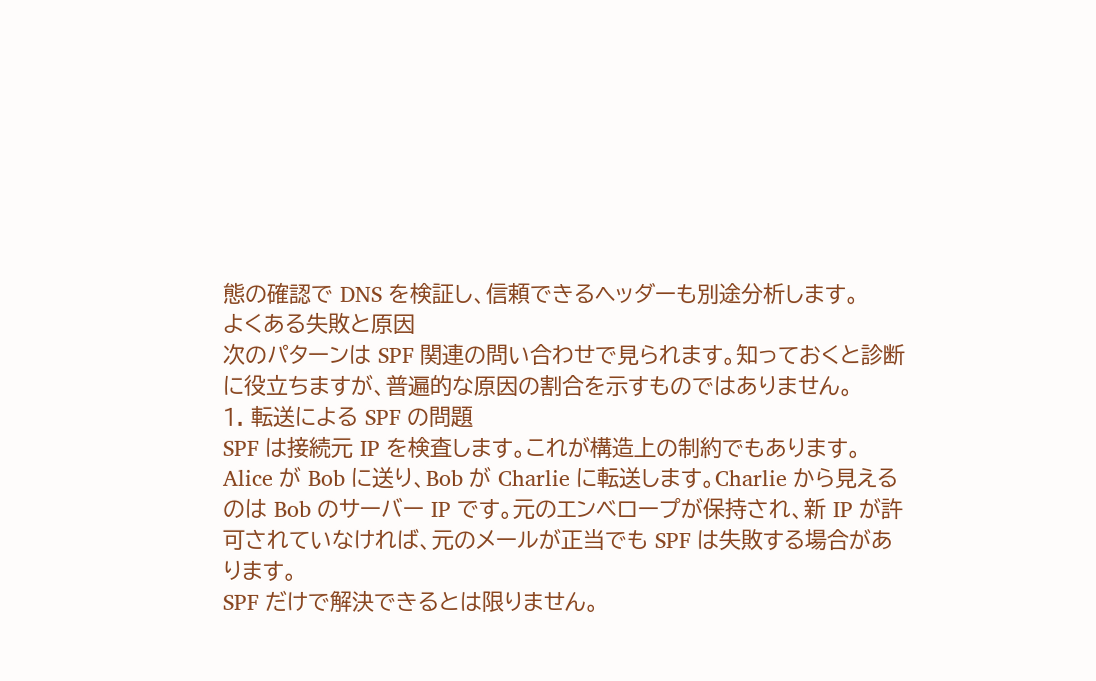態の確認で DNS を検証し、信頼できるヘッダーも別途分析します。
よくある失敗と原因
次のパターンは SPF 関連の問い合わせで見られます。知っておくと診断に役立ちますが、普遍的な原因の割合を示すものではありません。
1. 転送による SPF の問題
SPF は接続元 IP を検査します。これが構造上の制約でもあります。
Alice が Bob に送り、Bob が Charlie に転送します。Charlie から見えるのは Bob のサーバー IP です。元のエンベロープが保持され、新 IP が許可されていなければ、元のメールが正当でも SPF は失敗する場合があります。
SPF だけで解決できるとは限りません。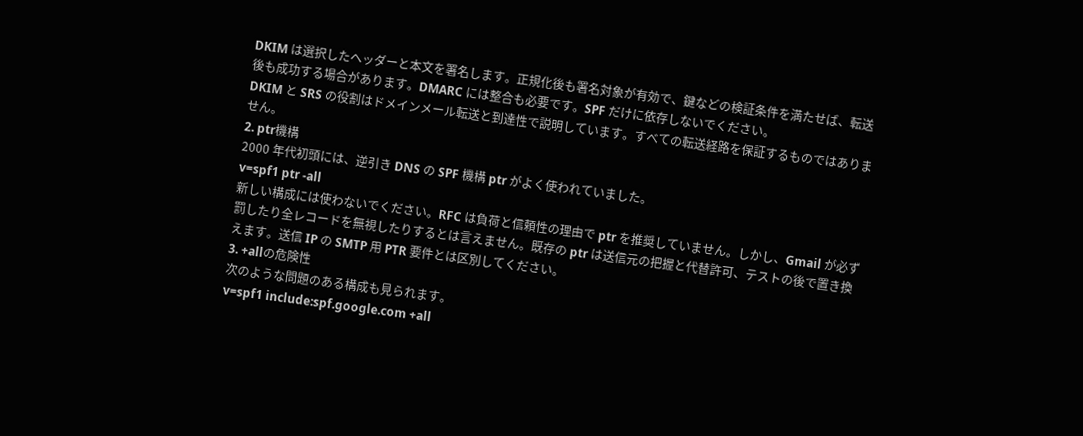DKIM は選択したヘッダーと本文を署名します。正規化後も署名対象が有効で、鍵などの検証条件を満たせば、転送後も成功する場合があります。DMARC には整合も必要です。SPF だけに依存しないでください。
DKIM と SRS の役割はドメインメール転送と到達性で説明しています。すべての転送経路を保証するものではありません。
2. ptr機構
2000 年代初頭には、逆引き DNS の SPF 機構 ptr がよく使われていました。
v=spf1 ptr -all
新しい構成には使わないでください。RFC は負荷と信頼性の理由で ptr を推奨していません。しかし、Gmail が必ず罰したり全レコードを無視したりするとは言えません。既存の ptr は送信元の把握と代替許可、テストの後で置き換えます。送信 IP の SMTP 用 PTR 要件とは区別してください。
3. +allの危険性
次のような問題のある構成も見られます。
v=spf1 include:spf.google.com +all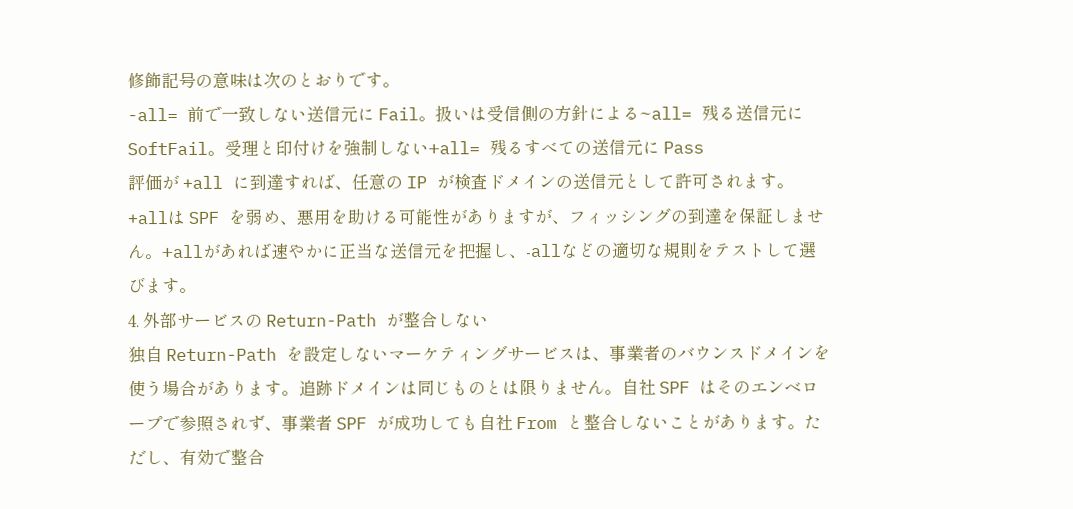修飾記号の意味は次のとおりです。
-all= 前で一致しない送信元に Fail。扱いは受信側の方針による~all= 残る送信元に SoftFail。受理と印付けを強制しない+all= 残るすべての送信元に Pass
評価が +all に到達すれば、任意の IP が検査ドメインの送信元として許可されます。+allは SPF を弱め、悪用を助ける可能性がありますが、フィッシングの到達を保証しません。+allがあれば速やかに正当な送信元を把握し、-allなどの適切な規則をテストして選びます。
4. 外部サービスの Return-Path が整合しない
独自 Return-Path を設定しないマーケティングサービスは、事業者のバウンスドメインを使う場合があります。追跡ドメインは同じものとは限りません。自社 SPF はそのエンベロープで参照されず、事業者 SPF が成功しても自社 From と整合しないことがあります。ただし、有効で整合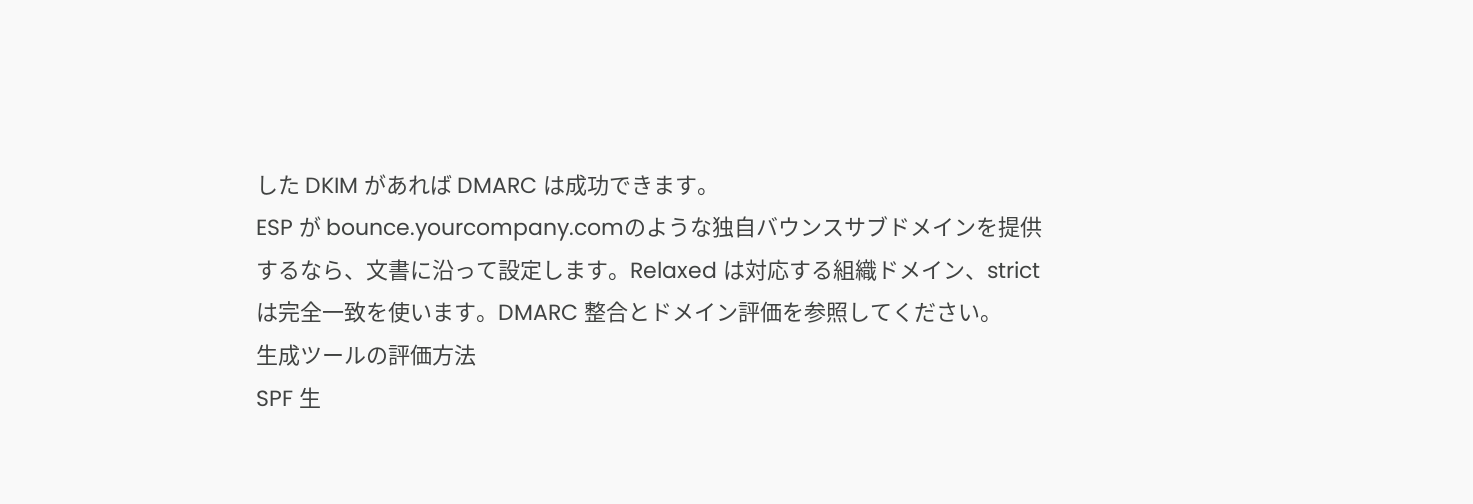した DKIM があれば DMARC は成功できます。
ESP が bounce.yourcompany.comのような独自バウンスサブドメインを提供するなら、文書に沿って設定します。Relaxed は対応する組織ドメイン、strict は完全一致を使います。DMARC 整合とドメイン評価を参照してください。
生成ツールの評価方法
SPF 生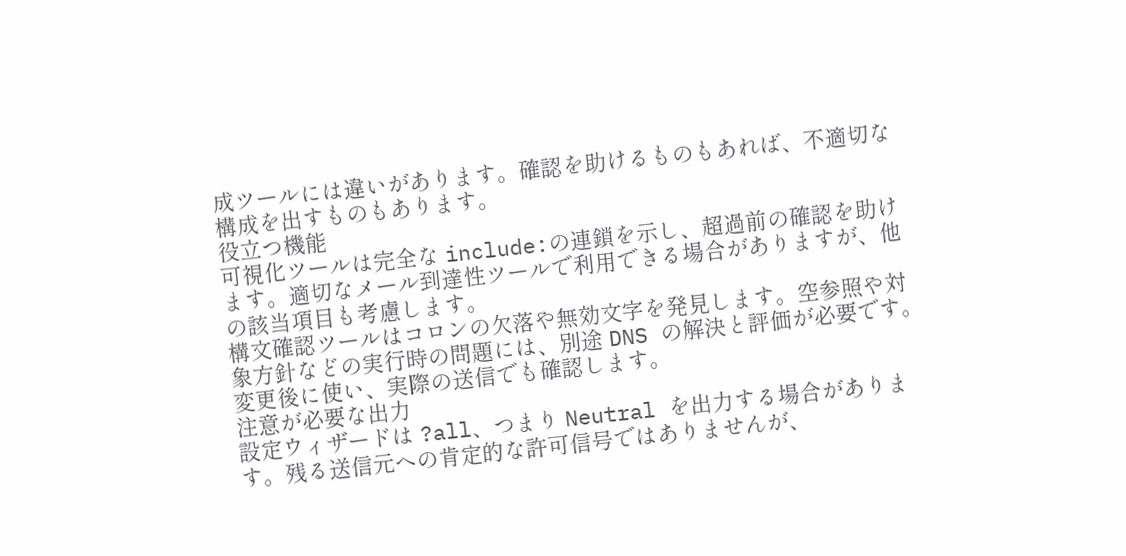成ツールには違いがあります。確認を助けるものもあれば、不適切な構成を出すものもあります。
役立つ機能
可視化ツールは完全な include:の連鎖を示し、超過前の確認を助けます。適切なメール到達性ツールで利用できる場合がありますが、他の該当項目も考慮します。
構文確認ツールはコロンの欠落や無効文字を発見します。空参照や対象方針などの実行時の問題には、別途 DNS の解決と評価が必要です。変更後に使い、実際の送信でも確認します。
注意が必要な出力
設定ウィザードは ?all、つまり Neutral を出力する場合があります。残る送信元への肯定的な許可信号ではありませんが、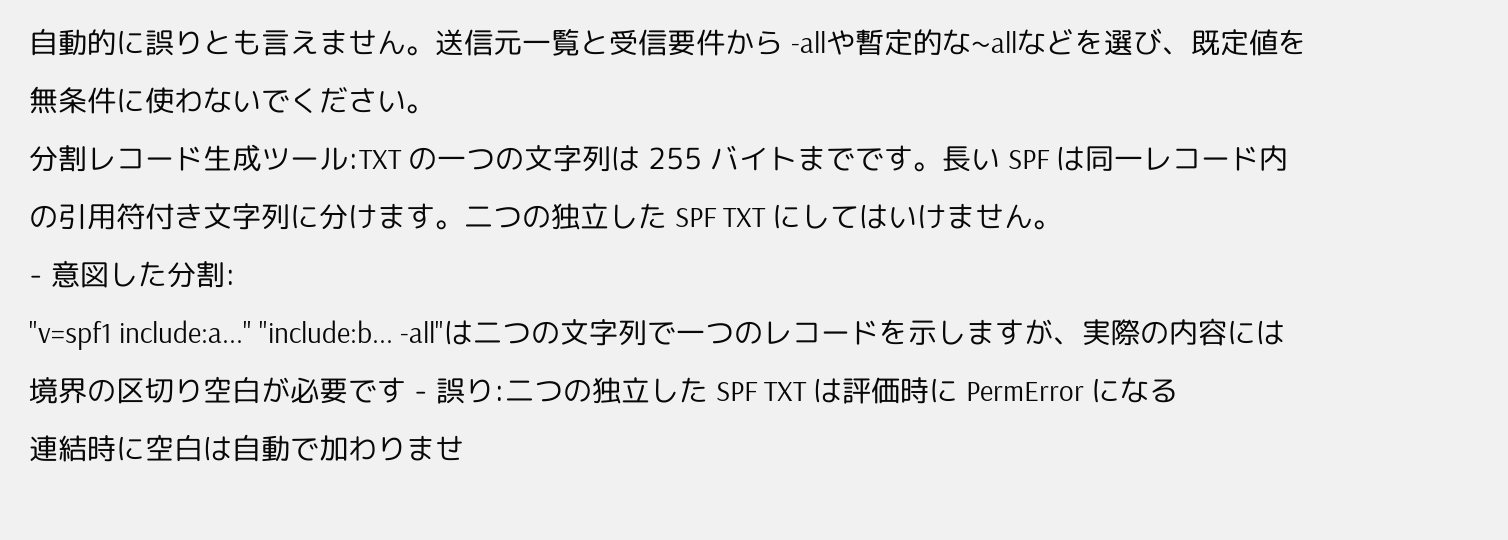自動的に誤りとも言えません。送信元一覧と受信要件から -allや暫定的な~allなどを選び、既定値を無条件に使わないでください。
分割レコード生成ツール:TXT の一つの文字列は 255 バイトまでです。長い SPF は同一レコード内の引用符付き文字列に分けます。二つの独立した SPF TXT にしてはいけません。
- 意図した分割:
"v=spf1 include:a..." "include:b... -all"は二つの文字列で一つのレコードを示しますが、実際の内容には境界の区切り空白が必要です - 誤り:二つの独立した SPF TXT は評価時に PermError になる
連結時に空白は自動で加わりませ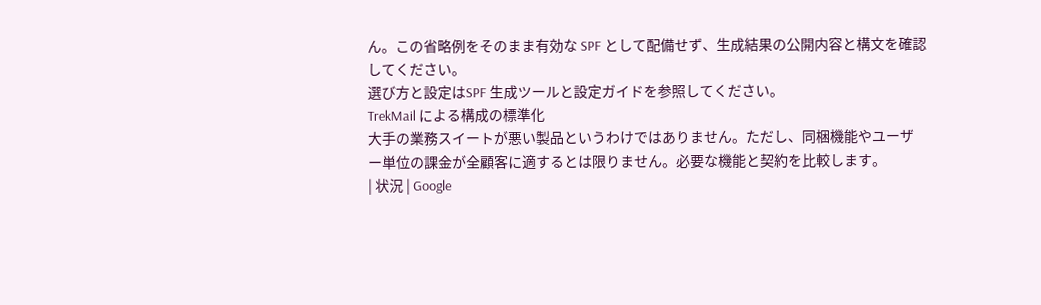ん。この省略例をそのまま有効な SPF として配備せず、生成結果の公開内容と構文を確認してください。
選び方と設定はSPF 生成ツールと設定ガイドを参照してください。
TrekMail による構成の標準化
大手の業務スイートが悪い製品というわけではありません。ただし、同梱機能やユーザー単位の課金が全顧客に適するとは限りません。必要な機能と契約を比較します。
| 状況 | Google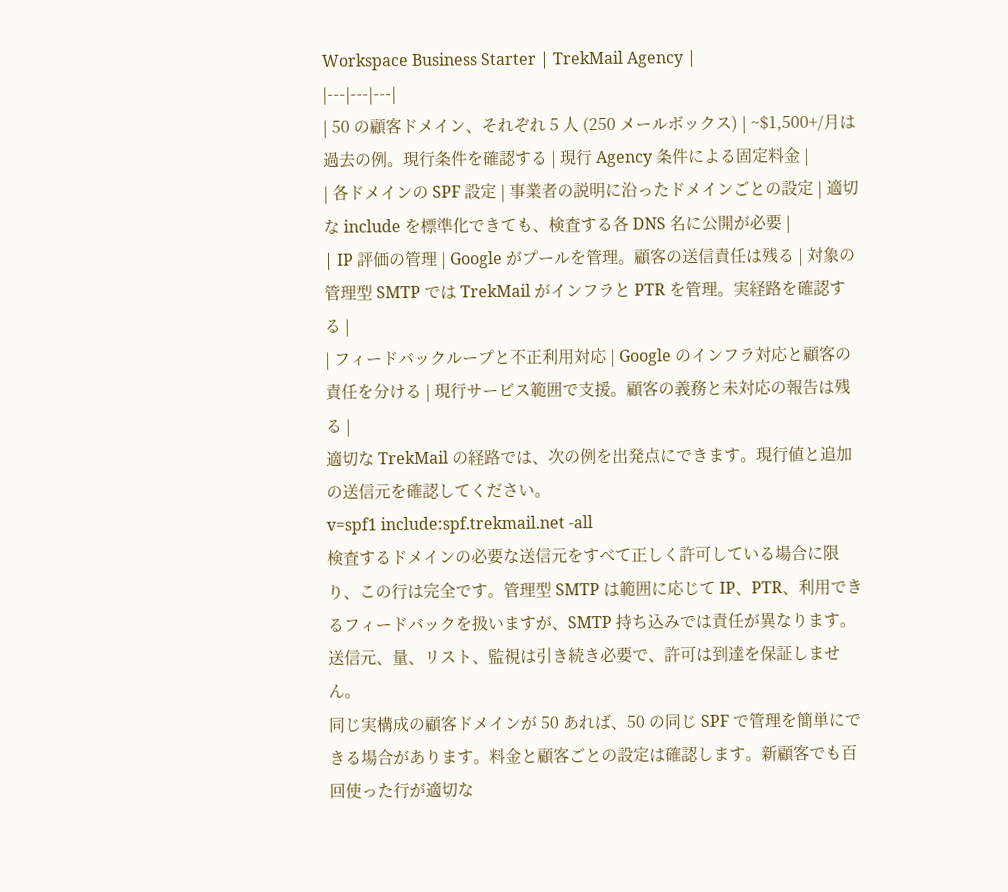Workspace Business Starter | TrekMail Agency |
|---|---|---|
| 50 の顧客ドメイン、それぞれ 5 人 (250 メールボックス) | ~$1,500+/月は過去の例。現行条件を確認する | 現行 Agency 条件による固定料金 |
| 各ドメインの SPF 設定 | 事業者の説明に沿ったドメインごとの設定 | 適切な include を標準化できても、検査する各 DNS 名に公開が必要 |
| IP 評価の管理 | Google がプールを管理。顧客の送信責任は残る | 対象の管理型 SMTP では TrekMail がインフラと PTR を管理。実経路を確認する |
| フィードバックループと不正利用対応 | Google のインフラ対応と顧客の責任を分ける | 現行サービス範囲で支援。顧客の義務と未対応の報告は残る |
適切な TrekMail の経路では、次の例を出発点にできます。現行値と追加の送信元を確認してください。
v=spf1 include:spf.trekmail.net -all
検査するドメインの必要な送信元をすべて正しく許可している場合に限り、この行は完全です。管理型 SMTP は範囲に応じて IP、PTR、利用できるフィードバックを扱いますが、SMTP 持ち込みでは責任が異なります。送信元、量、リスト、監視は引き続き必要で、許可は到達を保証しません。
同じ実構成の顧客ドメインが 50 あれば、50 の同じ SPF で管理を簡単にできる場合があります。料金と顧客ごとの設定は確認します。新顧客でも百回使った行が適切な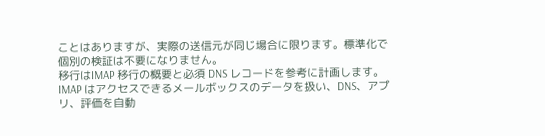ことはありますが、実際の送信元が同じ場合に限ります。標準化で個別の検証は不要になりません。
移行はIMAP 移行の概要と必須 DNS レコードを参考に計画します。IMAP はアクセスできるメールボックスのデータを扱い、DNS、アプリ、評価を自動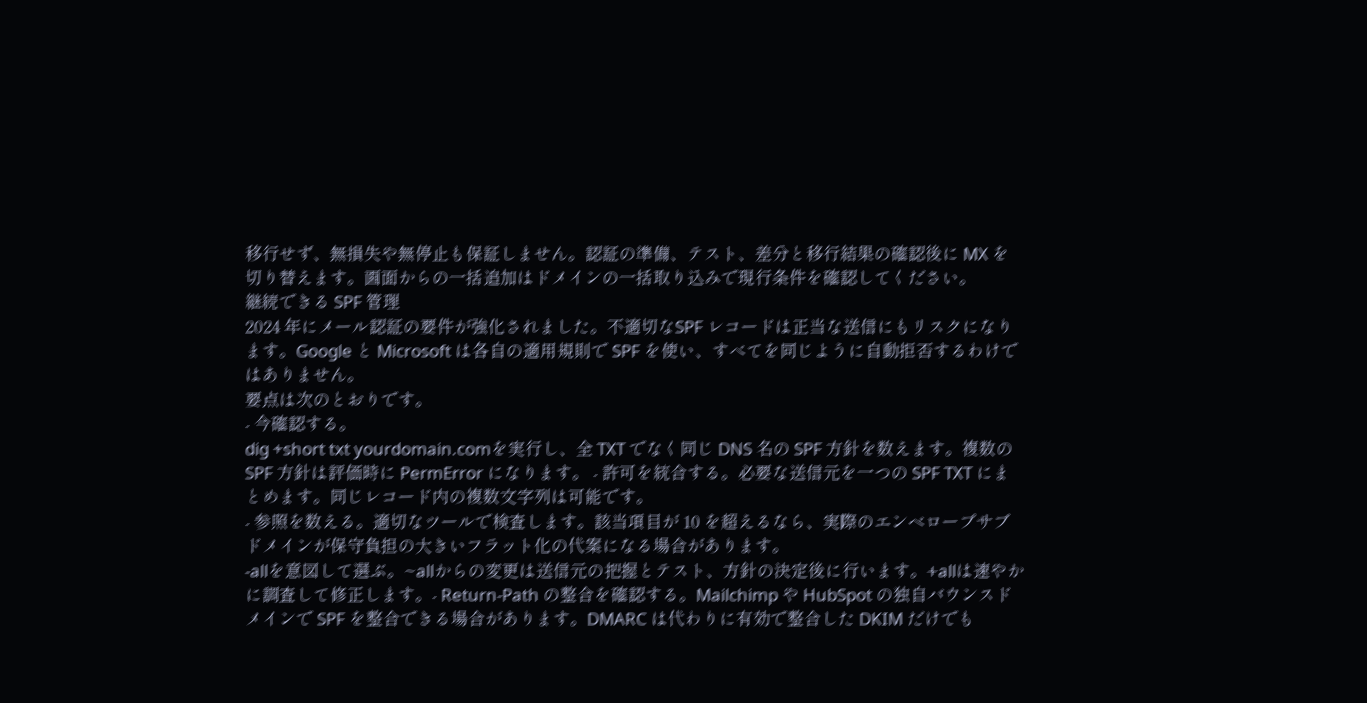移行せず、無損失や無停止も保証しません。認証の準備、テスト、差分と移行結果の確認後に MX を切り替えます。画面からの一括追加はドメインの一括取り込みで現行条件を確認してください。
継続できる SPF 管理
2024 年にメール認証の要件が強化されました。不適切なSPF レコードは正当な送信にもリスクになります。Google と Microsoft は各自の適用規則で SPF を使い、すべてを同じように自動拒否するわけではありません。
要点は次のとおりです。
- 今確認する。
dig +short txt yourdomain.comを実行し、全 TXT でなく同じ DNS 名の SPF 方針を数えます。複数の SPF 方針は評価時に PermError になります。 - 許可を統合する。必要な送信元を一つの SPF TXT にまとめます。同じレコード内の複数文字列は可能です。
- 参照を数える。適切なツールで検査します。該当項目が 10 を超えるなら、実際のエンベロープサブドメインが保守負担の大きいフラット化の代案になる場合があります。
-allを意図して選ぶ。~allからの変更は送信元の把握とテスト、方針の決定後に行います。+allは速やかに調査して修正します。- Return-Path の整合を確認する。Mailchimp や HubSpot の独自バウンスドメインで SPF を整合できる場合があります。DMARC は代わりに有効で整合した DKIM だけでも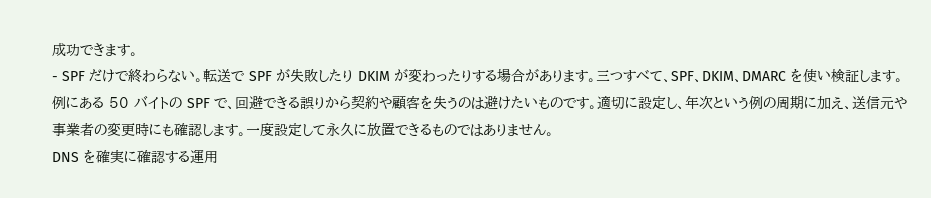成功できます。
- SPF だけで終わらない。転送で SPF が失敗したり DKIM が変わったりする場合があります。三つすべて、SPF、DKIM、DMARC を使い検証します。
例にある 50 バイトの SPF で、回避できる誤りから契約や顧客を失うのは避けたいものです。適切に設定し、年次という例の周期に加え、送信元や事業者の変更時にも確認します。一度設定して永久に放置できるものではありません。
DNS を確実に確認する運用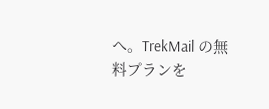へ。TrekMail の無料プランを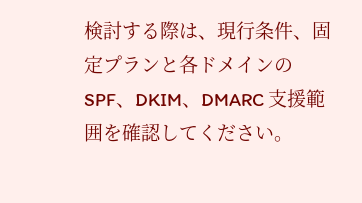検討する際は、現行条件、固定プランと各ドメインの SPF、DKIM、DMARC 支援範囲を確認してください。